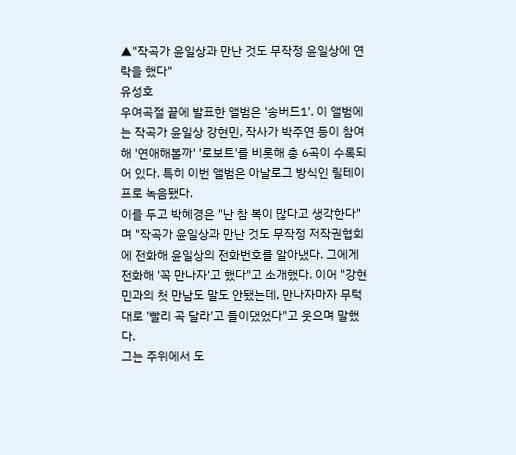▲"작곡가 윤일상과 만난 것도 무작정 윤일상에 연락을 했다"
유성호
우여곡절 끝에 발표한 앨범은 '송버드1'. 이 앨범에는 작곡가 윤일상 강현민, 작사가 박주연 등이 참여해 '연애해볼까' '로보트'를 비롯해 총 6곡이 수록되어 있다. 특히 이번 앨범은 아날로그 방식인 릴테이프로 녹음됐다.
이를 두고 박혜경은 "난 참 복이 많다고 생각한다"며 "작곡가 윤일상과 만난 것도 무작정 저작권협회에 전화해 윤일상의 전화번호를 알아냈다. 그에게 전화해 '꼭 만나자'고 했다"고 소개했다. 이어 "강현민과의 첫 만남도 말도 안됐는데, 만나자마자 무턱대로 '빨리 곡 달라'고 들이댔었다"고 웃으며 말했다.
그는 주위에서 도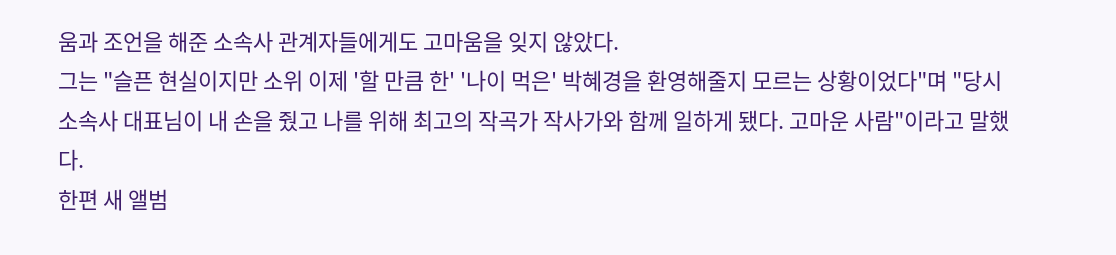움과 조언을 해준 소속사 관계자들에게도 고마움을 잊지 않았다.
그는 "슬픈 현실이지만 소위 이제 '할 만큼 한' '나이 먹은' 박혜경을 환영해줄지 모르는 상황이었다"며 "당시 소속사 대표님이 내 손을 줬고 나를 위해 최고의 작곡가 작사가와 함께 일하게 됐다. 고마운 사람"이라고 말했다.
한편 새 앨범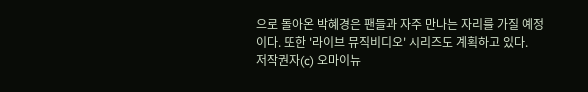으로 돌아온 박혜경은 팬들과 자주 만나는 자리를 가질 예정이다. 또한 '라이브 뮤직비디오' 시리즈도 계획하고 있다.
저작권자(c) 오마이뉴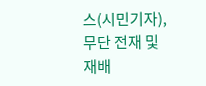스(시민기자), 무단 전재 및 재배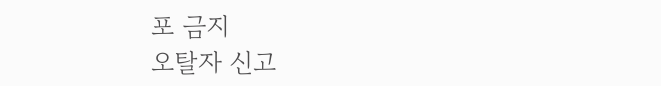포 금지
오탈자 신고